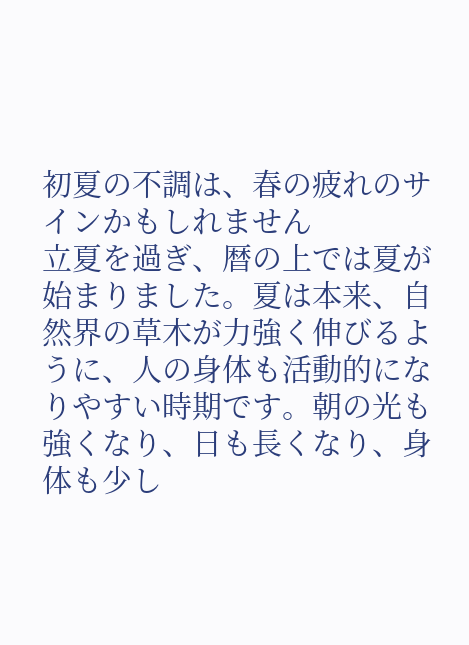初夏の不調は、春の疲れのサインかもしれません
立夏を過ぎ、暦の上では夏が始まりました。夏は本来、自然界の草木が力強く伸びるように、人の身体も活動的になりやすい時期です。朝の光も強くなり、日も長くなり、身体も少し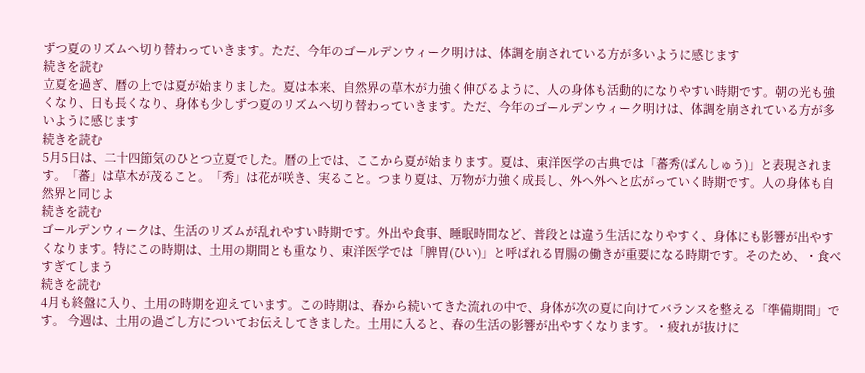ずつ夏のリズムへ切り替わっていきます。ただ、今年のゴールデンウィーク明けは、体調を崩されている方が多いように感じます
続きを読む
立夏を過ぎ、暦の上では夏が始まりました。夏は本来、自然界の草木が力強く伸びるように、人の身体も活動的になりやすい時期です。朝の光も強くなり、日も長くなり、身体も少しずつ夏のリズムへ切り替わっていきます。ただ、今年のゴールデンウィーク明けは、体調を崩されている方が多いように感じます
続きを読む
5月5日は、二十四節気のひとつ立夏でした。暦の上では、ここから夏が始まります。夏は、東洋医学の古典では「蕃秀(ばんしゅう)」と表現されます。「蕃」は草木が茂ること。「秀」は花が咲き、実ること。つまり夏は、万物が力強く成長し、外へ外へと広がっていく時期です。人の身体も自然界と同じよ
続きを読む
ゴールデンウィークは、生活のリズムが乱れやすい時期です。外出や食事、睡眠時間など、普段とは違う生活になりやすく、身体にも影響が出やすくなります。特にこの時期は、土用の期間とも重なり、東洋医学では「脾胃(ひい)」と呼ばれる胃腸の働きが重要になる時期です。そのため、・食べすぎてしまう
続きを読む
4月も終盤に入り、土用の時期を迎えています。この時期は、春から続いてきた流れの中で、身体が次の夏に向けてバランスを整える「準備期間」です。 今週は、土用の過ごし方についてお伝えしてきました。土用に入ると、春の生活の影響が出やすくなります。・疲れが抜けに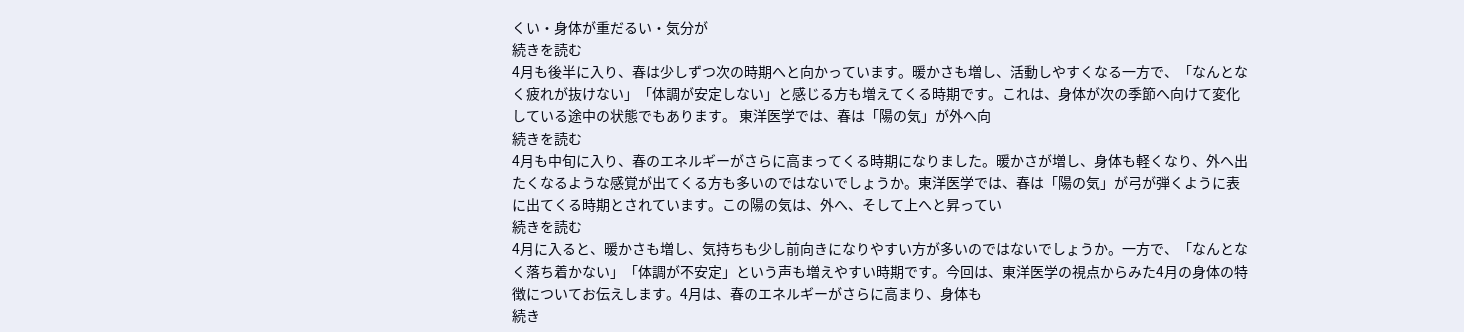くい・身体が重だるい・気分が
続きを読む
4月も後半に入り、春は少しずつ次の時期へと向かっています。暖かさも増し、活動しやすくなる一方で、「なんとなく疲れが抜けない」「体調が安定しない」と感じる方も増えてくる時期です。これは、身体が次の季節へ向けて変化している途中の状態でもあります。 東洋医学では、春は「陽の気」が外へ向
続きを読む
4月も中旬に入り、春のエネルギーがさらに高まってくる時期になりました。暖かさが増し、身体も軽くなり、外へ出たくなるような感覚が出てくる方も多いのではないでしょうか。東洋医学では、春は「陽の気」が弓が弾くように表に出てくる時期とされています。この陽の気は、外へ、そして上へと昇ってい
続きを読む
4月に入ると、暖かさも増し、気持ちも少し前向きになりやすい方が多いのではないでしょうか。一方で、「なんとなく落ち着かない」「体調が不安定」という声も増えやすい時期です。今回は、東洋医学の視点からみた4月の身体の特徴についてお伝えします。4月は、春のエネルギーがさらに高まり、身体も
続き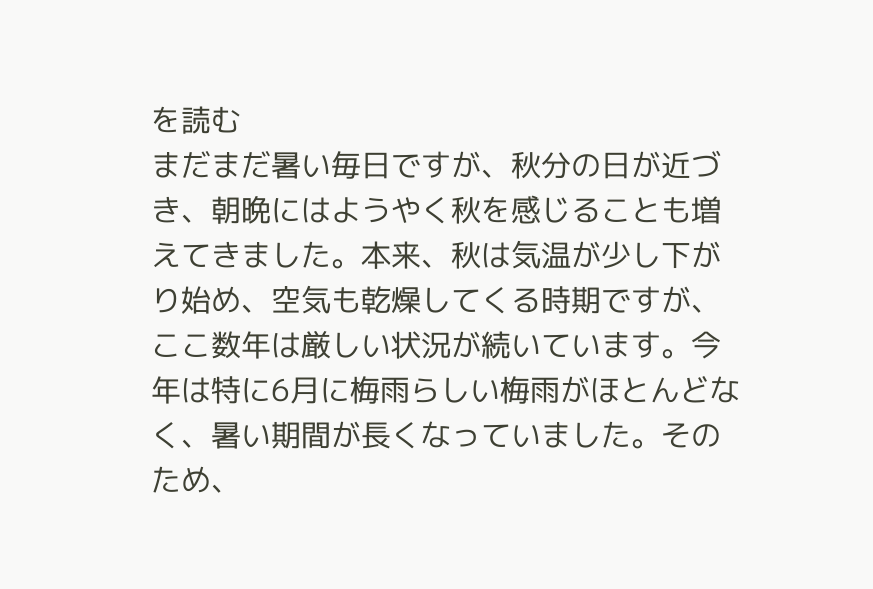を読む
まだまだ暑い毎日ですが、秋分の日が近づき、朝晩にはようやく秋を感じることも増えてきました。本来、秋は気温が少し下がり始め、空気も乾燥してくる時期ですが、ここ数年は厳しい状況が続いています。今年は特に6月に梅雨らしい梅雨がほとんどなく、暑い期間が長くなっていました。そのため、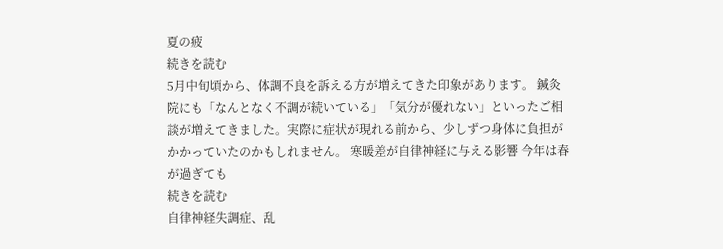夏の疲
続きを読む
5月中旬頃から、体調不良を訴える方が増えてきた印象があります。 鍼灸院にも「なんとなく不調が続いている」「気分が優れない」といったご相談が増えてきました。実際に症状が現れる前から、少しずつ身体に負担がかかっていたのかもしれません。 寒暖差が自律神経に与える影響 今年は春が過ぎても
続きを読む
自律神経失調症、乱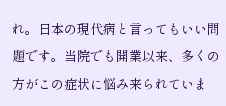れ。日本の現代病と言ってもいい問題です。当院でも開業以来、多くの方がこの症状に悩み来られていま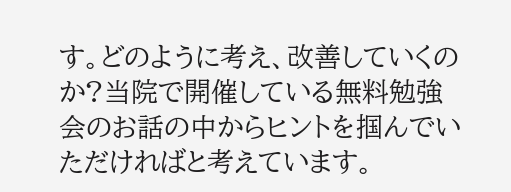す。どのように考え、改善していくのか?当院で開催している無料勉強会のお話の中からヒントを掴んでいただければと考えています。